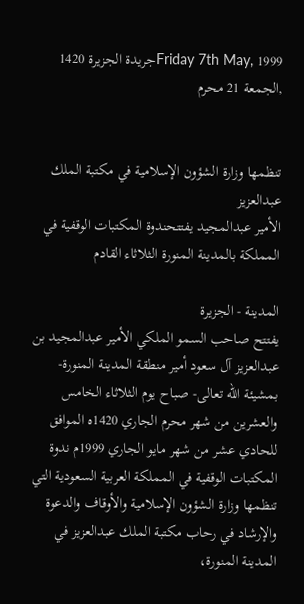Friday 7th May, 1999جريدة الجزيرة 1420 ,الجمعة 21 محرم


تنظمها وزارة الشؤون الإسلامية في مكتبة الملك عبدالعزيز
الأمير عبدالمجيد يفتتحندوة المكتبات الوقفية في المملكة بالمدينة المنورة الثلاثاء القادم

المدينة - الجزيرة
يفتتح صاحب السمو الملكي الأمير عبدالمجيد بن عبدالعزيز آل سعود أمير منطقة المدينة المنورة- بمشيئة الله تعالى- صباح يوم الثلاثاء الخامس والعشرين من شهر محرم الجاري 1420ه الموافق للحادي عشر من شهر مايو الجاري 1999م ندوة المكتبات الوقفية في المملكة العربية السعودية التي تنظمها وزارة الشؤون الإسلامية والأوقاف والدعوة والإرشاد في رحاب مكتبة الملك عبدالعزيز في المدينة المنورة،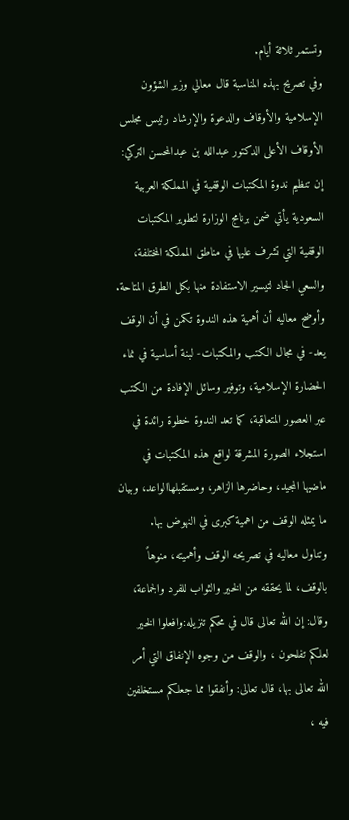وتستمر ثلاثة أيام.
وفي تصريح بهذه المناسبة قال معالي وزير الشؤون الإسلامية والأوقاف والدعوة والإرشاد رئيس مجلس الأوقاف الأعلى الدكتور عبدالله بن عبدالمحسن التركي: إن تنظيم ندوة المكتبات الوقفية في المملكة العربية السعودية يأتي ضمن برنامج الوزارة لتطوير المكتبات الوقفية التي تشرف عليها في مناطق المملكة المختلفة، والسعي الجاد لتيسير الاستفادة منها بكل الطرق المتاحة.
وأوضح معاليه أن أهمية هذه الندوة تكمن في أن الوقف يعد- في مجال الكتب والمكتبات- لبنة أساسية في نماء الحضارة الإسلامية، وتوفير وسائل الإفادة من الكتب عبر العصور المتعاقبة، كما تعد الندوة خطوة رائدة في استجلاء الصورة المشرقة لواقع هذه المكتبات في ماضيها المجيد، وحاضرها الزاهر، ومستقبلهاالواعد، وبيان ما يمثله الوقف من اهمية كبرى في النهوض بها.
وتناول معاليه في تصريحه الوقف وأهميته، منوهاً بالوقف، لما يحققه من الخير والثواب للفرد والجماعة، وقال: إن الله تعالى قال في محكم تنزيله:وافعلوا الخير لعلكم تفلحون ، والوقف من وجوه الإنفاق التي أمر الله تعالى بها، قال تعالى: وأنفقوا مما جعلكم مستخلفين فيه ،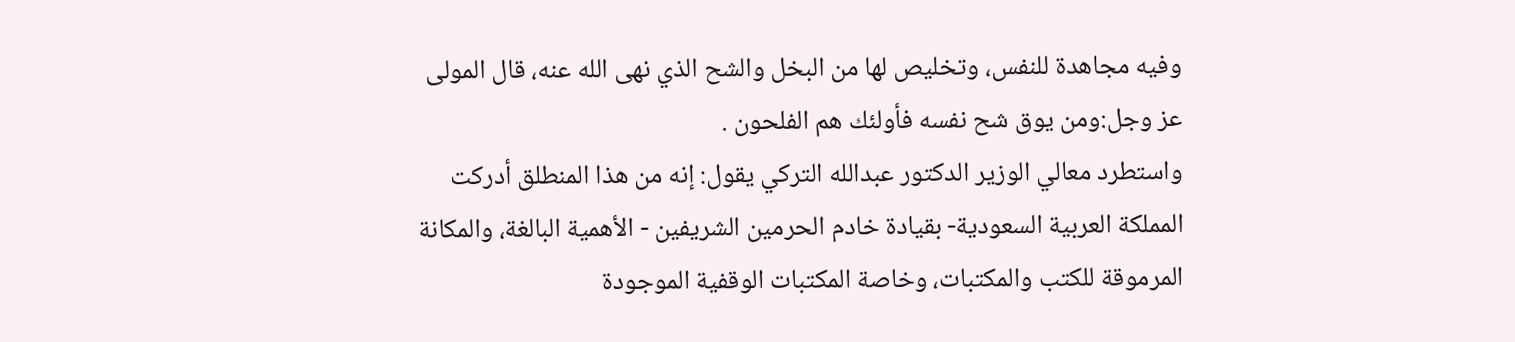وفيه مجاهدة للنفس، وتخليص لها من البخل والشح الذي نهى الله عنه، قال المولى عز وجل:ومن يوق شح نفسه فأولئك هم الفلحون .
واستطرد معالي الوزير الدكتور عبدالله التركي يقول: إنه من هذا المنطلق أدركت المملكة العربية السعودية- بقيادة خادم الحرمين الشريفين - الأهمية البالغة، والمكانة المرموقة للكتب والمكتبات، وخاصة المكتبات الوقفية الموجودة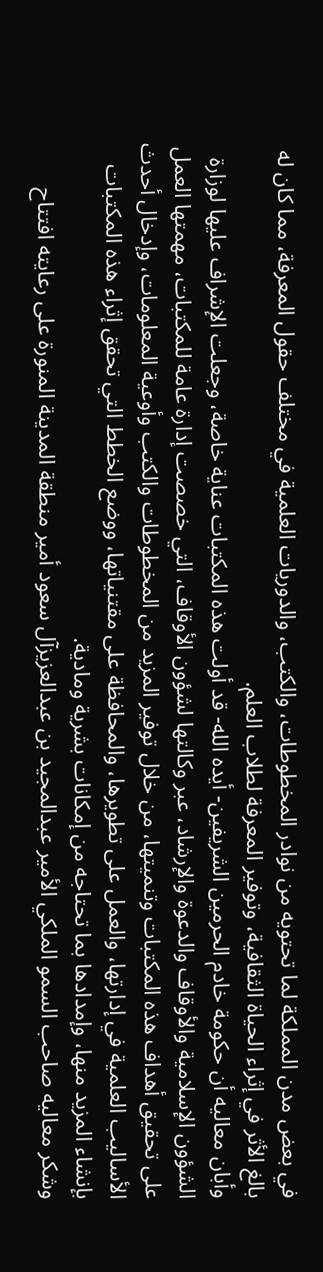في بعض مدن المملكة لما تحتويه من نوادر المخطوطات، والكتب، والدوريات العلمية في مختلف حقول المعرفة، مما كان له بالغ الأثر في إثراء الحياة الثقافية، وتوفير المعرفة لطلاب العلم.
وأبان معاليه أن حكومة خادم الحرمين الشريفين- أيده الله- قد أولت هذه المكتبات عناية خاصة، وجعلت الإشراف عليها لوزارة الشؤون الإسلامية والأوقاف والدعوة والإرشاد، عبر وكالتها لشؤون الأوقاف، التي خصصت إدارة عامة للمكتبات، مهمتها العمل على تحقيق أهداف هذه المكتبات وتنميتها، من خلال توفير المزيد من المخطوطات والكتب وأوعية المعلومات، وإدخال أحدث الأساليب العلمية في إدارتها، والعمل على تطويرها، والمحافظة على مقتنياتها، ووضع الخطط التي تحقق إثراء هذه المكتبات بإنشاء المزيد منها، وإمدادها بما تحتاجه من إمكانات بشرية ومادية.
وشكر معاليه صاحب السمو الملكي الأمير عبدالمجيد بن عبدالعزيزآل سعود أمير منطقة المدينة المنورة على رعايته افتتاح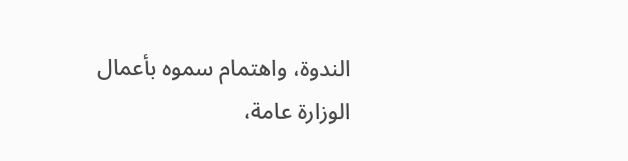الندوة، واهتمام سموه بأعمال الوزارة عامة،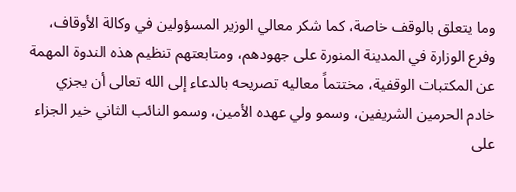وما يتعلق بالوقف خاصة، كما شكر معالي الوزير المسؤولين في وكالة الأوقاف، وفرع الوزارة في المدينة المنورة على جهودهم، ومتابعتهم تنظيم هذه الندوة المهمة عن المكتبات الوقفية، مختتماً معاليه تصريحه بالدعاء إلى الله تعالى أن يجزي خادم الحرمين الشريفين، وسمو ولي عهده الأمين، وسمو النائب الثاني خير الجزاء على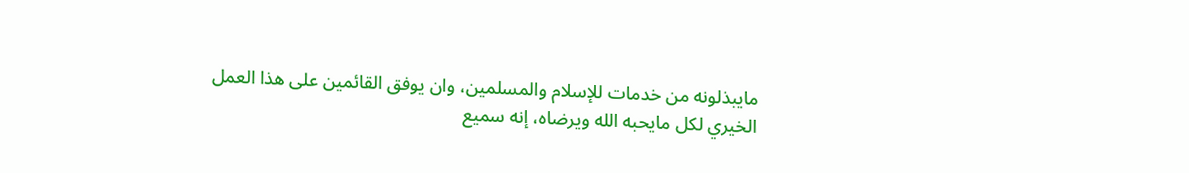مايبذلونه من خدمات للإسلام والمسلمين، وان يوفق القائمين على هذا العمل الخيري لكل مايحبه الله ويرضاه، إنه سميع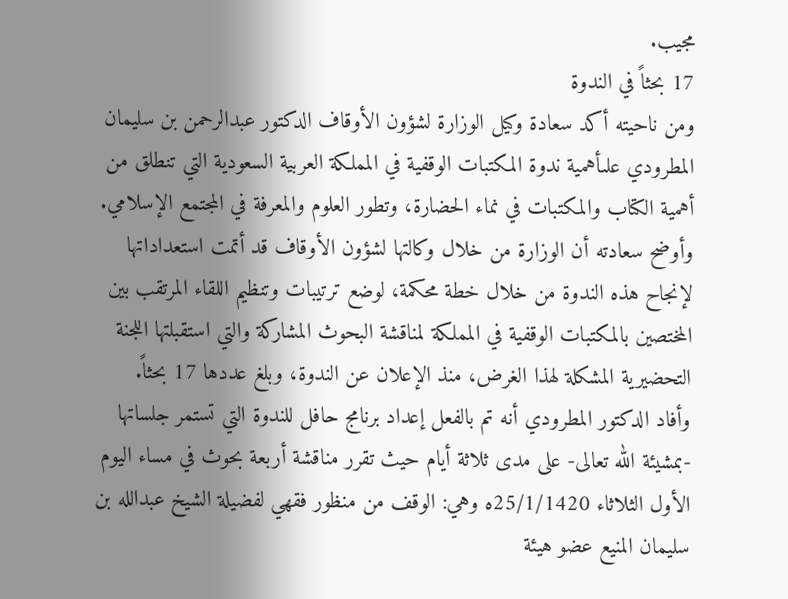مجيب.
17 بحثاً في الندوة
ومن ناحيته أكد سعادة وكيل الوزارة لشؤون الأوقاف الدكتور عبدالرحمن بن سليمان المطرودي علىأهمية ندوة المكتبات الوقفية في المملكة العربية السعودية التي تنطلق من أهمية الكتاب والمكتبات في نماء الحضارة، وتطور العلوم والمعرفة في المجتمع الإسلامي.
وأوضح سعادته أن الوزارة من خلال وكالتها لشؤون الأوقاف قد أتمت استعداداتها لإنجاح هذه الندوة من خلال خطة محكمة، لوضع ترتيبات وتنظيم اللقاء المرتقب بين المختصين بالمكتبات الوقفية في المملكة لمناقشة البحوث المشاركة والتي استقبلتها اللجنة التحضيرية المشكلة لهذا الغرض، منذ الإعلان عن الندوة، وبلغ عددها 17 بحثاً.
وأفاد الدكتور المطرودي أنه تم بالفعل إعداد برنامج حافل للندوة التي تستمر جلساتها -بمشيئة الله تعالى- على مدى ثلاثة أيام حيث تقرر مناقشة أربعة بحوث في مساء اليوم الأول الثلاثاء 25/1/1420ه وهي: الوقف من منظور فقهي لفضيلة الشيخ عبدالله بن سليمان المنيع عضو هيئة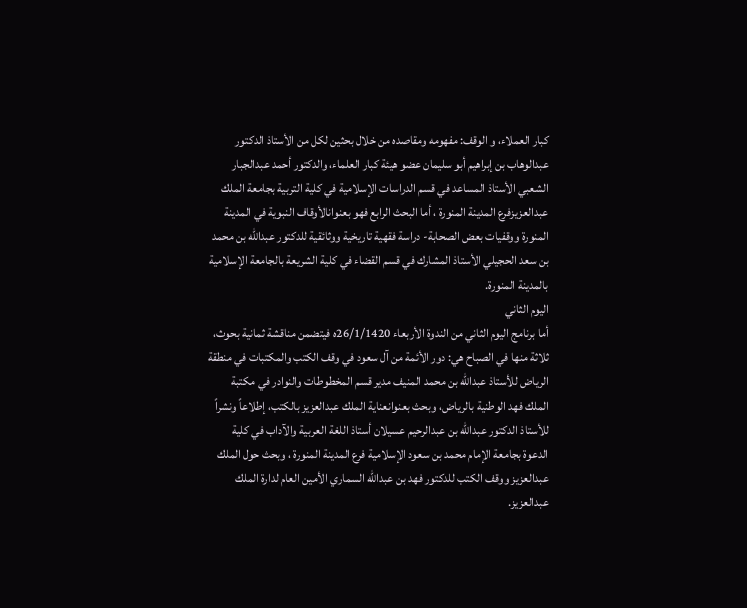كبار العملاء، و الوقف: مفهومه ومقاصده من خلال بحثين لكل من الأستاذ الدكتور عبدالوهاب بن إبراهيم أبو سليمان عضو هيئة كبار العلماء، والدكتور أحمد عبدالجبار الشعبي الأستاذ المساعد في قسم الدراسات الإسلامية في كلية التربية بجامعة الملك عبدالعزيزفرع المدينة المنورة ، أما البحث الرابع فهو بعنوانالأوقاف النبوية في المدينة المنورة ووقفيات بعض الصحابة- دراسة فقهية تاريخية ووثائقية للدكتور عبدالله بن محمد بن سعد الحجيلي الأستاذ المشارك في قسم القضاء في كلية الشريعة بالجامعة الإسلامية بالمدينة المنورة.
اليوم الثاني
أما برنامج اليوم الثاني من الندوة الأربعاء 26/1/1420ه فيتضمن مناقشة ثمانية بحوث، ثلاثة منها في الصباح هي: دور الأئمة من آل سعود في وقف الكتب والمكتبات في منطقة الرياض للأستاذ عبدالله بن محمد المنيف مدير قسم المخطوطات والنوادر في مكتبة الملك فهد الوطنية بالرياض، وبحث بعنوانعناية الملك عبدالعزيز بالكتب، إطلاعاً ونشراً للأستاذ الدكتور عبدالله بن عبدالرحيم عسيلان أستاذ اللغة العربية والآداب في كلية الدعوة بجامعة الإمام محمد بن سعود الإسلامية فرع المدينة المنورة ، وبحث حول الملك عبدالعزيز ووقف الكتب للدكتور فهد بن عبدالله السماري الأمين العام لدارة الملك عبدالعزيز.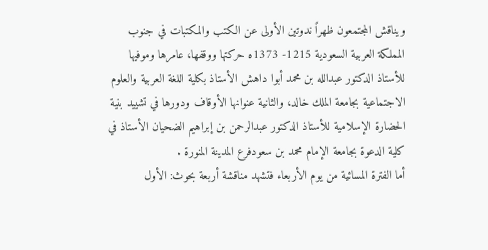ويناقش المجتمعون ظهراً ندوتين الأولى عن الكتب والمكتبات في جنوب المملكة العربية السعودية 1215- 1373ه حركتها ووقفها، عامرها وموفيها للأستاذ الدكتور عبدالله بن محمد أبوا داهش الأستاذ بكلية اللغة العربية والعلوم الاجتماعية بجامعة الملك خالد، والثانية عنوانها الأوقاف ودورها في تشييد بنية الحضارة الإسلامية للأستاذ الدكتور عبدالرحمن بن إبراهيم الضحيان الأستاذ في كلية الدعوة بجامعة الإمام محمد بن سعودفرع المدينة المنورة .
أما الفترة المسائية من يوم الأربعاء فتشهد مناقشة أربعة بحوث: الأول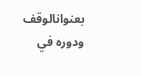بعنوانالوقف ودوره في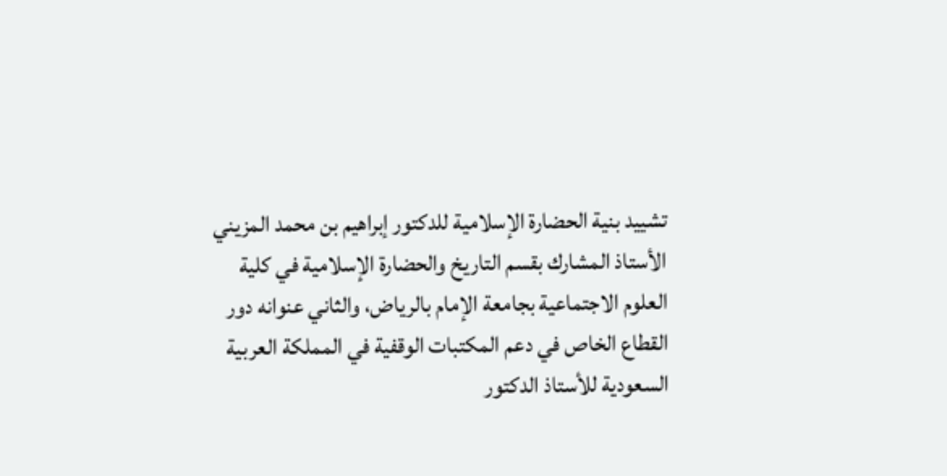تشييد بنية الحضارة الإسلامية للدكتور إبراهيم بن محمد المزيني الأستاذ المشارك بقسم التاريخ والحضارة الإسلامية في كلية العلوم الاجتماعية بجامعة الإمام بالرياض، والثاني عنوانه دور القطاع الخاص في دعم المكتبات الوقفية في المملكة العربية السعودية للأستاذ الدكتور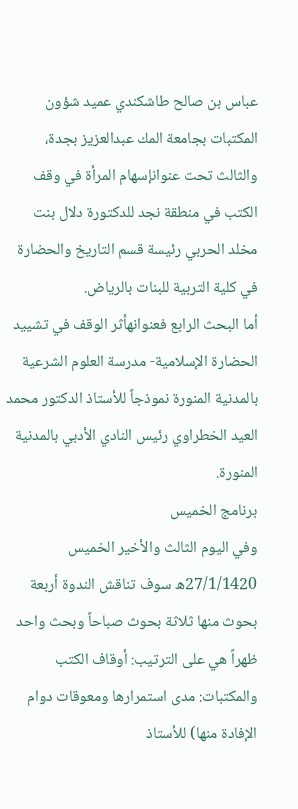عباس بن صالح طاشكندي عميد شؤون المكتبات بجامعة المك عبدالعزيز بجدة، والثالث تحت عنوانإسهام المرأة في وقف الكتب في منطقة نجد للدكتورة دلال بنت مخلد الحربي رئيسة قسم التاريخ والحضارة في كلية التربية للبنات بالرياض.
أما البحث الرابع فعنوانهأثر الوقف في تشييد الحضارة الإسلامية- مدرسة العلوم الشرعية بالمدنية المنورة نموذجاً للأستاذ الدكتور محمد العيد الخطراوي رئيس النادي الأدبي بالمدنية المنورة.
برنامج الخميس
وفي اليوم الثالث والأخير الخميس 27/1/1420ه سوف تناقش الندوة أربعة بحوث منها ثلاثة بحوث صباحاً وبحث واحد ظهراً هي على الترتيب: أوقاف الكتب والمكتبات: مدى استمرارها ومعوقات دوام الإفادة منها) للأستاذ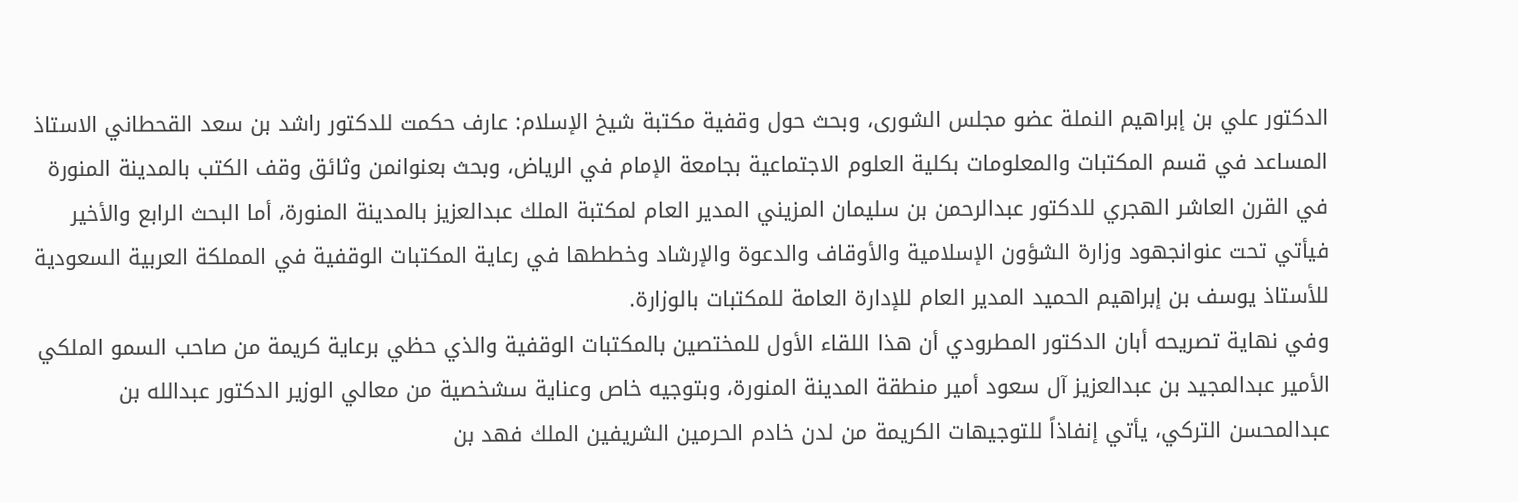الدكتور علي بن إبراهيم النملة عضو مجلس الشورى، وبحث حول وقفية مكتبة شيخ الإسلام: عارف حكمت للدكتور راشد بن سعد القحطاني الاستاذ المساعد في قسم المكتبات والمعلومات بكلية العلوم الاجتماعية بجامعة الإمام في الرياض، وبحث بعنوانمن وثائق وقف الكتب بالمدينة المنورة في القرن العاشر الهجري للدكتور عبدالرحمن بن سليمان المزيني المدير العام لمكتبة الملك عبدالعزيز بالمدينة المنورة، أما البحث الرابع والأخير فيأتي تحت عنوانجهود وزارة الشؤون الإسلامية والأوقاف والدعوة والإرشاد وخططها في رعاية المكتبات الوقفية في المملكة العربية السعودية للأستاذ يوسف بن إبراهيم الحميد المدير العام للإدارة العامة للمكتبات بالوزارة.
وفي نهاية تصريحه أبان الدكتور المطرودي أن هذا اللقاء الأول للمختصين بالمكتبات الوقفية والذي حظي برعاية كريمة من صاحب السمو الملكي الأمير عبدالمجيد بن عبدالعزيز آل سعود أمير منطقة المدينة المنورة، وبتوجيه خاص وعناية سشخصية من معالي الوزير الدكتور عبدالله بن عبدالمحسن التركي، يأتي إنفاذاً للتوجيهات الكريمة من لدن خادم الحرمين الشريفين الملك فهد بن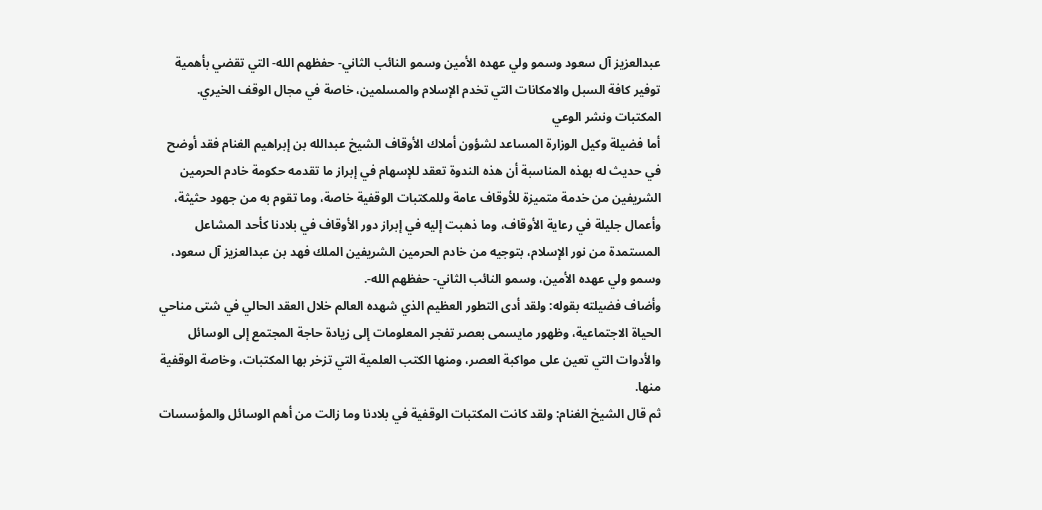عبدالعزيز آل سعود وسمو ولي عهده الأمين وسمو النائب الثاني- حفظهم الله- التي تقضي بأهمية توفير كافة السبل والامكانات التي تخدم الإسلام والمسلمين، خاصة في مجال الوقف الخيري.
المكتبات ونشر الوعي
أما فضيلة وكيل الوزارة المساعد لشؤون أملاك الأوقاف الشيخ عبدالله بن إبراهيم الغنام فقد أوضح في حديث له بهذه المناسبة أن هذه الندوة تعقد للإسهام في إبراز ما تقدمه حكومة خادم الحرمين الشريفين من خدمة متميزة للأوقاف عامة وللمكتبات الوقفية خاصة، وما تقوم به من جهود حثيثة، وأعمال جليلة في رعاية الأوقاف، وما ذهبت إليه في إبراز دور الأوقاف في بلادنا كأحد المشاعل المستمدة من نور الإسلام، بتوجيه من خادم الحرمين الشريفين الملك فهد بن عبدالعزيز آل سعود، وسمو ولي عهده الأمين، وسمو النائب الثاني- حفظهم الله-.
وأضاف فضيلته بقوله: ولقد أدى التطور العظيم الذي شهده العالم خلال العقد الحالي في شتى مناحي الحياة الاجتماعية، وظهور مايسمى بعصر تفجر المعلومات إلى زيادة حاجة المجتمع إلى الوسائل والأدوات التي تعين على مواكبة العصر، ومنها الكتب العلمية التي تزخر بها المكتبات، وخاصة الوقفية منها.
ثم قال الشيخ الغنام: ولقد كانت المكتبات الوقفية في بلادنا وما زالت من أهم الوسائل والمؤسسات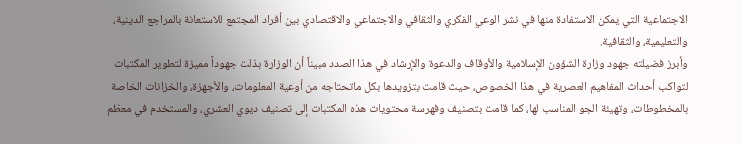الاجتماعية التي يمكن الاستفادة منها في نشر الوعي الفكري والثقافي والاجتماعي والاقتصادي بين أفراد المجتمع للاستعانة بالمراجع الدينية، والتعليمية، والثقافية.
وأبرز فضيلته جهود وزارة الشؤون الإسلامية والأوقاف والدعوة والإرشاد في هذا الصدد مبيناً أن الوزارة بذلت جهوداً مميزة لتطوير المكتبات لتواكب أحداث المفاهيم العصرية في هذا الخصوص، حيث قامت بتزويدها بكل ماتحتاجه من أوعية المعلومات، والأجهزة، والخزانات الخاصة بالمخطوطات، وتهيئة الجو المناسب لها، كما قامت بتصنيف وفهرسة محتويات هذه المكتبات إلى تصنيف ديوي العشري، والمستخدم في معظم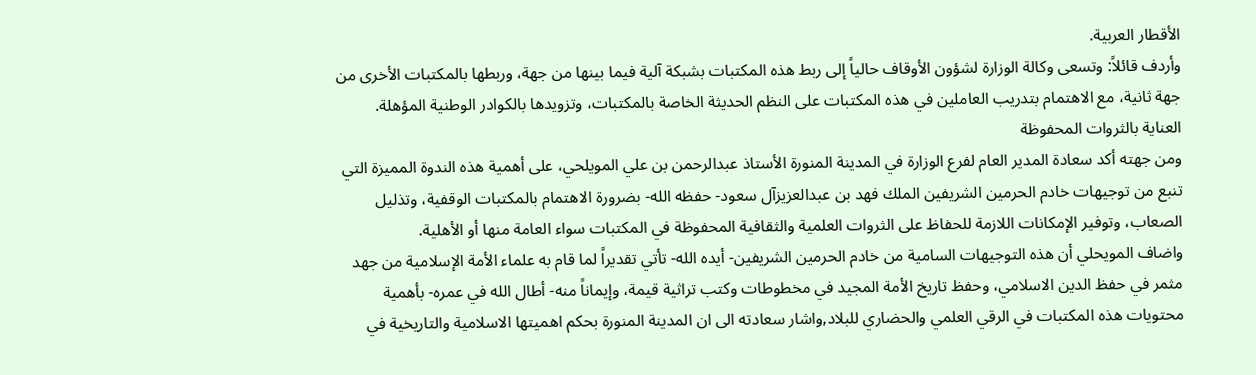الأقطار العربية.
وأردف قائلاً: وتسعى وكالة الوزارة لشؤون الأوقاف حالياً إلى ربط هذه المكتبات بشبكة آلية فيما بينها من جهة، وربطها بالمكتبات الأخرى من جهة ثانية، مع الاهتمام بتدريب العاملين في هذه المكتبات على النظم الحديثة الخاصة بالمكتبات، وتزويدها بالكوادر الوطنية المؤهلة.
العناية بالثروات المحفوظة
ومن جهته أكد سعادة المدير العام لفرع الوزارة في المدينة المنورة الأستاذ عبدالرحمن بن علي المويلحي، على أهمية هذه الندوة المميزة التي تنبع من توجيهات خادم الحرمين الشريفين الملك فهد بن عبدالعزيزآل سعود- حفظه الله- بضرورة الاهتمام بالمكتبات الوقفية، وتذليل الصعاب، وتوفير الإمكانات اللازمة للحفاظ على الثروات العلمية والثقافية المحفوظة في المكتبات سواء العامة منها أو الأهلية.
واضاف المويحلي أن هذه التوجيهات السامية من خادم الحرمين الشريفين- أيده الله- تأتي تقديراً لما قام به علماء الأمة الإسلامية من جهد مثمر في حفظ الدين الاسلامي، وحفظ تاريخ الأمة المجيد في مخطوطات وكتب تراثية قيمة، وإيماناً منه- أطال الله في عمره- بأهمية محتويات هذه المكتبات في الرقي العلمي والحضاري للبلاد,واشار سعادته الى ان المدينة المنورة بحكم اهميتها الاسلامية والتاريخية في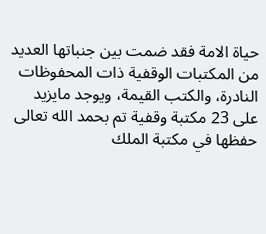حياة الامة فقد ضمت بين جنباتها العديد من المكتبات الوقفية ذات المحفوظات النادرة، والكتب القيمة، ويوجد مايزيد على 23 مكتبة وقفية تم بحمد الله تعالى حفظها في مكتبة الملك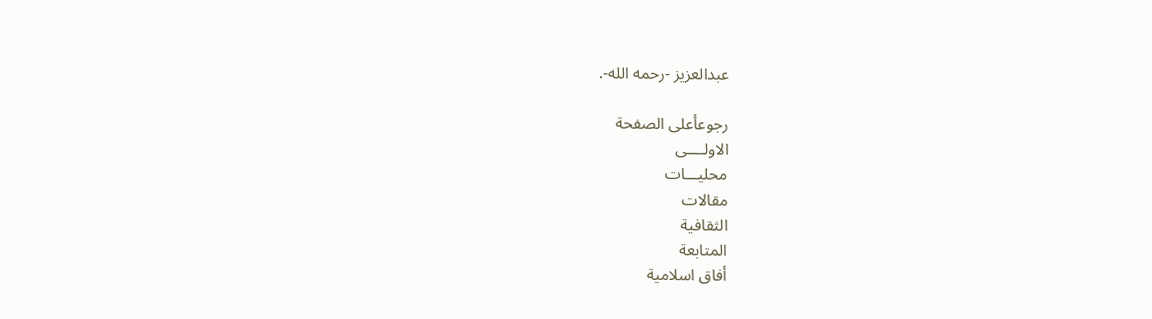عبدالعزيز -رحمه الله-.

رجوعأعلى الصفحة
الاولــــى
محليـــات
مقالات
الثقافية
المتابعة
أفاق اسلامية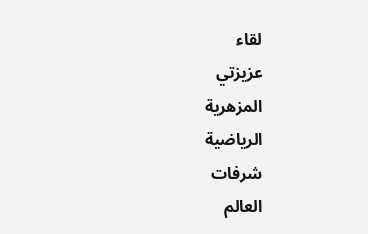لقاء
عزيزتي
المزهرية
الرياضية
شرفات
العالم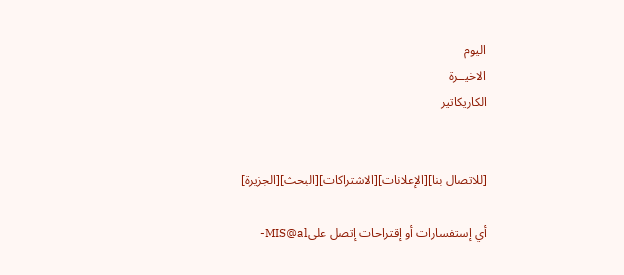اليوم
الاخيــرة
الكاريكاتير


[للاتصال بنا][الإعلانات][الاشتراكات][البحث][الجزيرة]

أي إستفسارات أو إقتراحات إتصل علىMIS@al-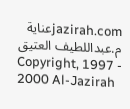jazirah.comعناية م.عبداللطيف العتيق
Copyright, 1997 - 2000 Al-Jazirah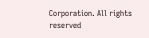Corporation. All rights reserved